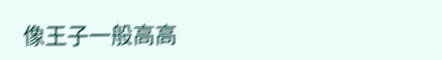像王子一般高高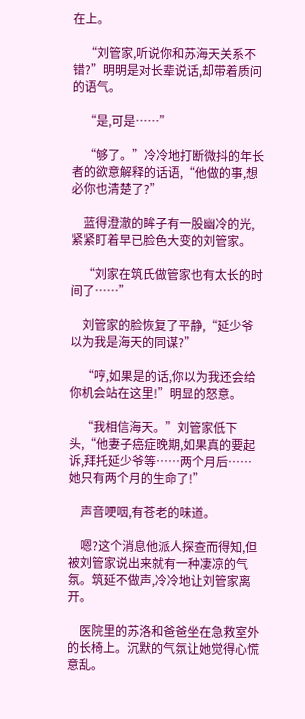在上。

    “刘管家,听说你和苏海天关系不错?”明明是对长辈说话,却带着质问的语气。

    “是,可是……”

    “够了。”冷冷地打断微抖的年长者的欲意解释的话语,“他做的事,想必你也清楚了?”

    蓝得澄澈的眸子有一股幽冷的光,紧紧盯着早已脸色大变的刘管家。

    “刘家在筑氏做管家也有太长的时间了……”

    刘管家的脸恢复了平静,“延少爷以为我是海天的同谋?”

    “哼,如果是的话,你以为我还会给你机会站在这里!”明显的怒意。

    “我相信海天。”刘管家低下头,“他妻子癌症晚期,如果真的要起诉,拜托延少爷等……两个月后……她只有两个月的生命了!”

    声音哽咽,有苍老的味道。

    嗯?这个消息他派人探查而得知,但被刘管家说出来就有一种凄凉的气氛。筑延不做声,冷冷地让刘管家离开。

    医院里的苏洛和爸爸坐在急救室外的长椅上。沉默的气氛让她觉得心慌意乱。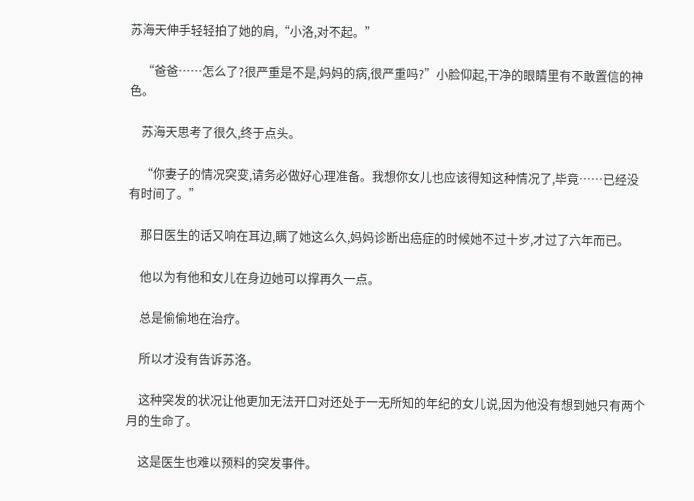苏海天伸手轻轻拍了她的肩,“小洛,对不起。”

    “爸爸……怎么了?很严重是不是,妈妈的病,很严重吗?”小脸仰起,干净的眼睛里有不敢置信的神色。

    苏海天思考了很久,终于点头。

    “你妻子的情况突变,请务必做好心理准备。我想你女儿也应该得知这种情况了,毕竟……已经没有时间了。”

    那日医生的话又响在耳边,瞒了她这么久,妈妈诊断出癌症的时候她不过十岁,才过了六年而已。

    他以为有他和女儿在身边她可以撑再久一点。

    总是偷偷地在治疗。

    所以才没有告诉苏洛。

    这种突发的状况让他更加无法开口对还处于一无所知的年纪的女儿说,因为他没有想到她只有两个月的生命了。

    这是医生也难以预料的突发事件。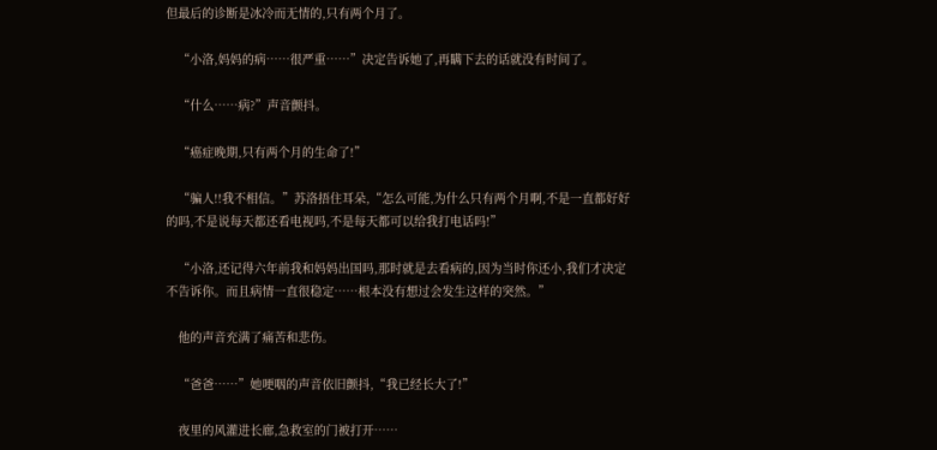但最后的诊断是冰冷而无情的,只有两个月了。

    “小洛,妈妈的病……很严重……”决定告诉她了,再瞒下去的话就没有时间了。

    “什么……病?”声音颤抖。

    “癌症晚期,只有两个月的生命了!”

    “骗人!!我不相信。”苏洛捂住耳朵,“怎么可能,为什么只有两个月啊,不是一直都好好的吗,不是说每天都还看电视吗,不是每天都可以给我打电话吗!”

    “小洛,还记得六年前我和妈妈出国吗,那时就是去看病的,因为当时你还小,我们才决定不告诉你。而且病情一直很稳定……根本没有想过会发生这样的突然。”

    他的声音充满了痛苦和悲伤。

    “爸爸……”她哽咽的声音依旧颤抖,“我已经长大了!”

    夜里的风灌进长廊,急救室的门被打开……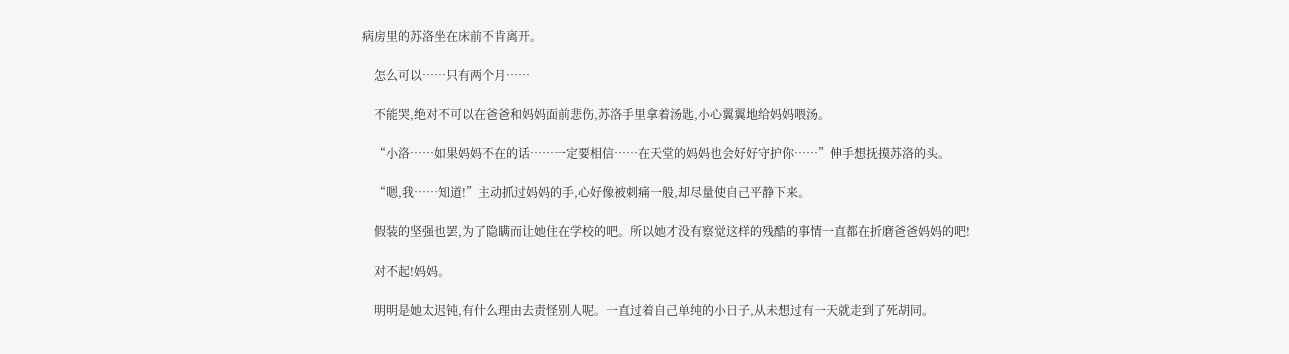病房里的苏洛坐在床前不肯离开。

    怎么可以……只有两个月……

    不能哭,绝对不可以在爸爸和妈妈面前悲伤,苏洛手里拿着汤匙,小心翼翼地给妈妈喂汤。

    “小洛……如果妈妈不在的话……一定要相信……在天堂的妈妈也会好好守护你……”伸手想抚摸苏洛的头。

    “嗯,我……知道!”主动抓过妈妈的手,心好像被刺痛一般,却尽量使自己平静下来。

    假装的坚强也罢,为了隐瞒而让她住在学校的吧。所以她才没有察觉这样的残酷的事情一直都在折磨爸爸妈妈的吧!

    对不起!妈妈。

    明明是她太迟钝,有什么理由去责怪别人呢。一直过着自己单纯的小日子,从未想过有一天就走到了死胡同。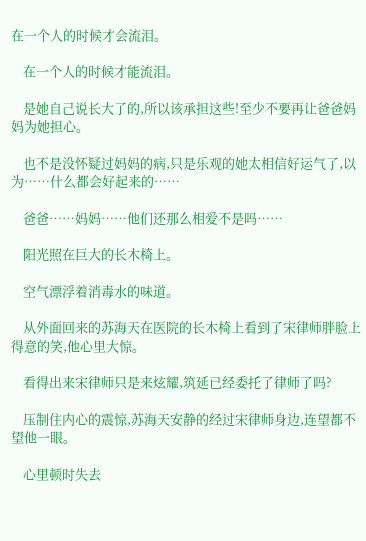在一个人的时候才会流泪。

    在一个人的时候才能流泪。

    是她自己说长大了的,所以该承担这些!至少不要再让爸爸妈妈为她担心。

    也不是没怀疑过妈妈的病,只是乐观的她太相信好运气了,以为……什么都会好起来的……

    爸爸……妈妈……他们还那么相爱不是吗……

    阳光照在巨大的长木椅上。

    空气漂浮着消毒水的味道。

    从外面回来的苏海天在医院的长木椅上看到了宋律师胖脸上得意的笑,他心里大惊。

    看得出来宋律师只是来炫耀,筑延已经委托了律师了吗?

    压制住内心的震惊,苏海天安静的经过宋律师身边,连望都不望他一眼。

    心里顿时失去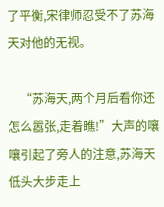了平衡,宋律师忍受不了苏海天对他的无视。

    “苏海天,两个月后看你还怎么嚣张,走着瞧!”大声的嚷嚷引起了旁人的注意,苏海天低头大步走上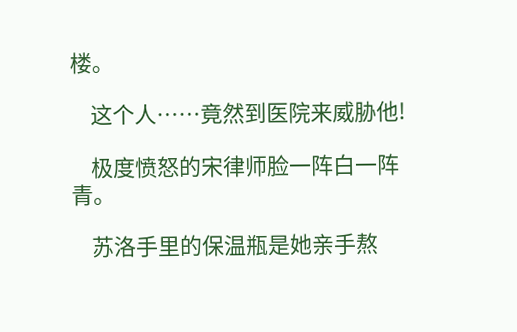楼。

    这个人……竟然到医院来威胁他!

    极度愤怒的宋律师脸一阵白一阵青。

    苏洛手里的保温瓶是她亲手熬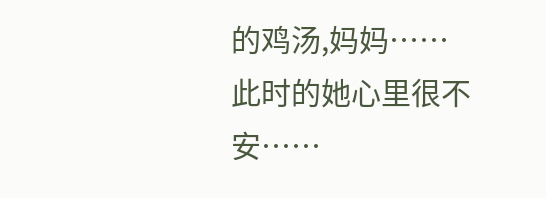的鸡汤,妈妈……此时的她心里很不安……